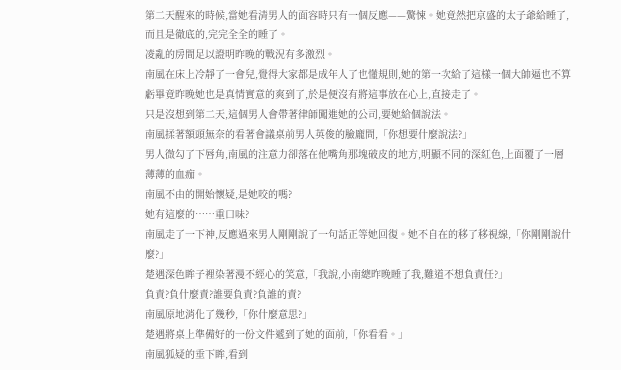第二天醒來的時候,當她看清男人的面容時只有一個反應——驚悚。她竟然把京盛的太子爺給睡了,而且是徹底的,完完全全的睡了。
凌亂的房間足以證明昨晚的戰況有多激烈。
南風在床上冷靜了一會兒,覺得大家都是成年人了也懂規則,她的第一次給了這樣一個大帥逼也不算虧畢竟昨晚她也是真情實意的爽到了,於是便沒有將這事放在心上,直接走了。
只是沒想到第二天,這個男人會帶著律師闖進她的公司,要她給個說法。
南風揉著額頭無奈的看著會議桌前男人英俊的臉龐問,「你想要什麼說法?」
男人微勾了下唇角,南風的注意力卻落在他嘴角那塊破皮的地方,明顯不同的深紅色,上面覆了一層薄薄的血痂。
南風不由的開始懷疑,是她咬的嗎?
她有這麼的……重口味?
南風走了一下神,反應過來男人剛剛說了一句話正等她回復。她不自在的移了移視線,「你剛剛說什麼?」
楚遇深色眸子裡染著漫不經心的笑意,「我說,小南總昨晚睡了我,難道不想負責任?」
負責?負什麼責?誰要負責?負誰的責?
南風原地消化了幾秒,「你什麼意思?」
楚遇將桌上準備好的一份文件遞到了她的面前,「你看看。」
南風狐疑的垂下眸,看到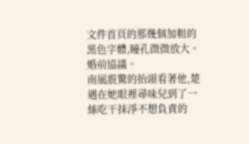文件首頁的那幾個加粗的黑色字體,瞳孔微微放大。
婚前協議。
南風震驚的抬頭看著他,楚遇在她眼裡尋味兒到了一絲吃干抹淨不想負責的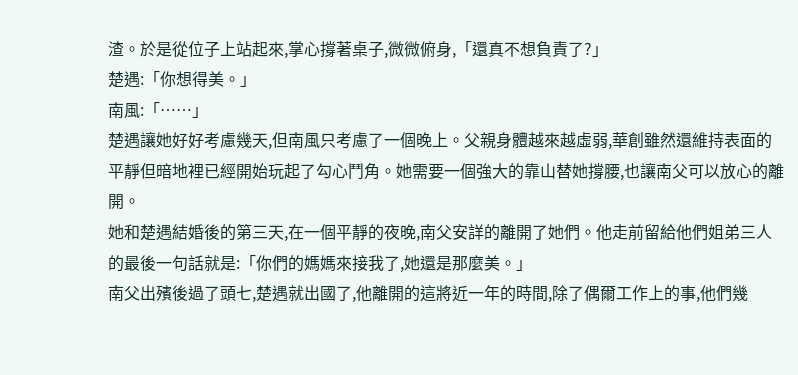渣。於是從位子上站起來,掌心撐著桌子,微微俯身,「還真不想負責了?」
楚遇:「你想得美。」
南風:「……」
楚遇讓她好好考慮幾天,但南風只考慮了一個晚上。父親身體越來越虛弱,華創雖然還維持表面的平靜但暗地裡已經開始玩起了勾心鬥角。她需要一個強大的靠山替她撐腰,也讓南父可以放心的離開。
她和楚遇結婚後的第三天,在一個平靜的夜晚,南父安詳的離開了她們。他走前留給他們姐弟三人的最後一句話就是:「你們的媽媽來接我了,她還是那麼美。」
南父出殯後過了頭七,楚遇就出國了,他離開的這將近一年的時間,除了偶爾工作上的事,他們幾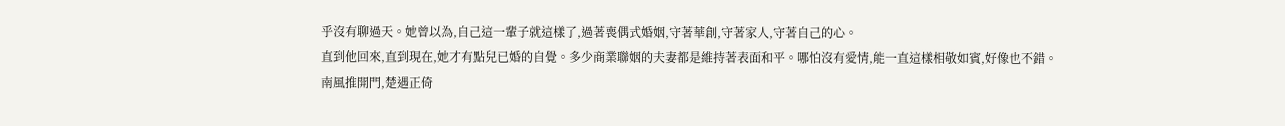乎沒有聊過天。她曾以為,自己這一輩子就這樣了,過著喪偶式婚姻,守著華創,守著家人,守著自己的心。
直到他回來,直到現在,她才有點兒已婚的自覺。多少商業聯姻的夫妻都是維持著表面和平。哪怕沒有愛情,能一直這樣相敬如賓,好像也不錯。
南風推開門,楚遇正倚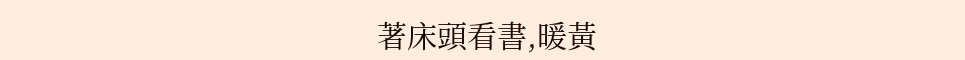著床頭看書,暖黃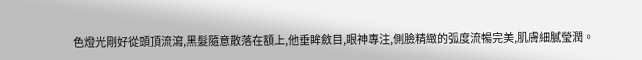色燈光剛好從頭頂流瀉,黑髮隨意散落在額上,他垂眸斂目,眼神專注,側臉精緻的弧度流暢完美,肌膚細膩瑩潤。